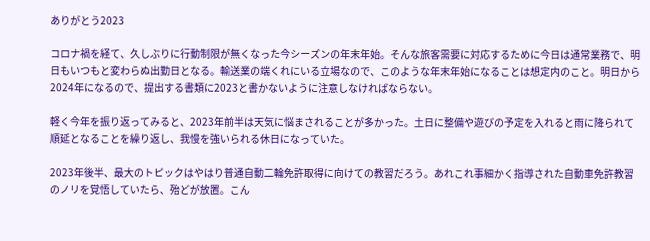ありがとう2023

コロナ禍を経て、久しぶりに行動制限が無くなった今シーズンの年末年始。そんな旅客需要に対応するために今日は通常業務で、明日もいつもと変わらぬ出勤日となる。輸送業の端くれにいる立場なので、このような年末年始になることは想定内のこと。明日から2024年になるので、提出する書類に2023と書かないように注意しなければならない。

軽く今年を振り返ってみると、2023年前半は天気に悩まされることが多かった。土日に整備や遊びの予定を入れると雨に降られて順延となることを繰り返し、我慢を強いられる休日になっていた。

2023年後半、最大のトピックはやはり普通自動二輪免許取得に向けての教習だろう。あれこれ事細かく指導された自動車免許教習のノリを覚悟していたら、殆どが放置。こん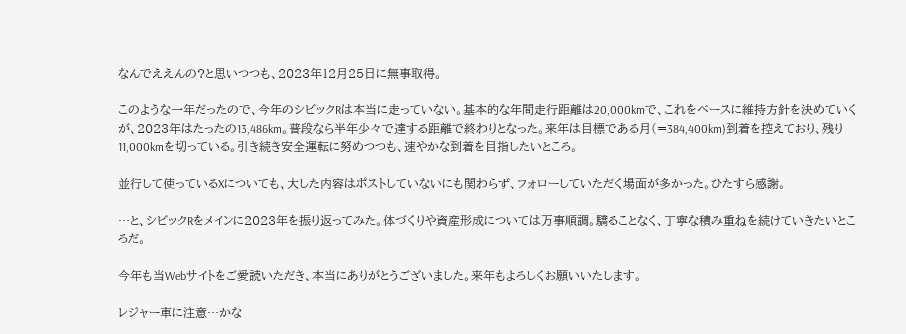なんでええんの?と思いつつも、2023年12月25日に無事取得。

このような一年だったので、今年のシビックRは本当に走っていない。基本的な年間走行距離は20,000kmで、これをベースに維持方針を決めていくが、2023年はたったの13,486km。普段なら半年少々で達する距離で終わりとなった。来年は目標である月(=384,400km)到着を控えており、残り11,000kmを切っている。引き続き安全運転に努めつつも、速やかな到着を目指したいところ。

並行して使っているXについても、大した内容はポストしていないにも関わらず、フォローしていただく場面が多かった。ひたすら感謝。

…と、シビックRをメインに2023年を振り返ってみた。体づくりや資産形成については万事順調。驕ることなく、丁寧な積み重ねを続けていきたいところだ。

今年も当Webサイトをご愛読いただき、本当にありがとうございました。来年もよろしくお願いいたします。

レジャー車に注意…かな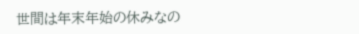世間は年末年始の休みなの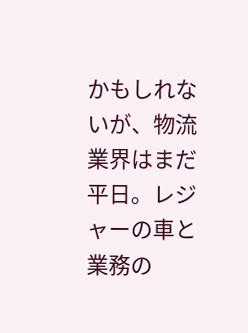かもしれないが、物流業界はまだ平日。レジャーの車と業務の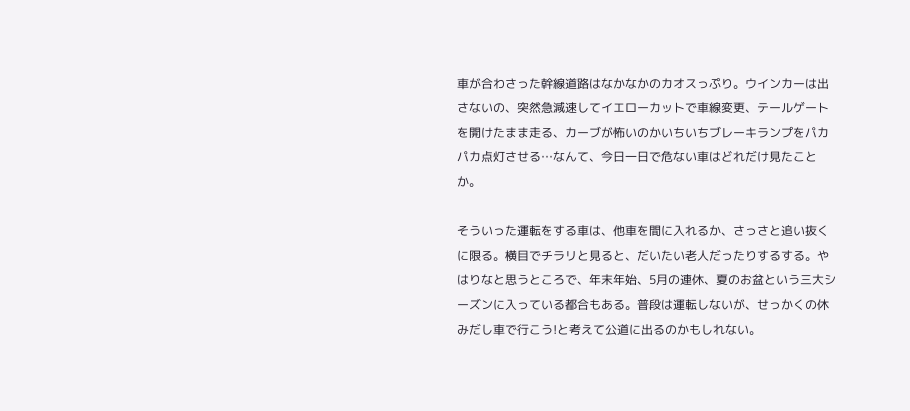車が合わさった幹線道路はなかなかのカオスっぷり。ウインカーは出さないの、突然急減速してイエローカットで車線変更、テールゲートを開けたまま走る、カーブが怖いのかいちいちブレーキランプをパカパカ点灯させる…なんて、今日一日で危ない車はどれだけ見たことか。

そういった運転をする車は、他車を間に入れるか、さっさと追い抜くに限る。横目でチラリと見ると、だいたい老人だったりするする。やはりなと思うところで、年末年始、5月の連休、夏のお盆という三大シーズンに入っている都合もある。普段は運転しないが、せっかくの休みだし車で行こう!と考えて公道に出るのかもしれない。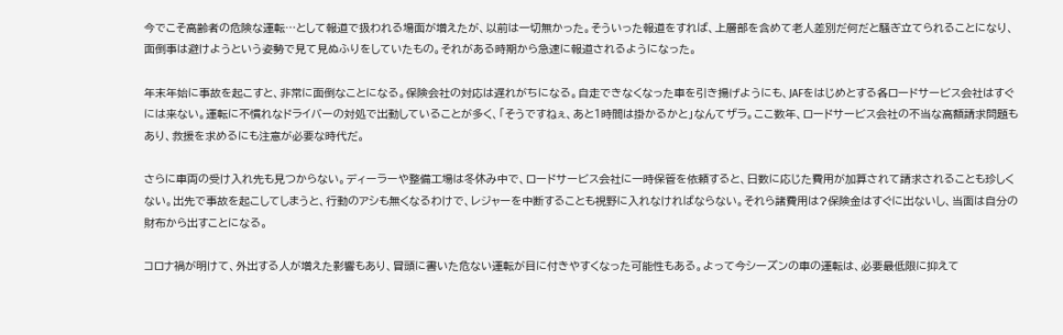今でこそ高齢者の危険な運転…として報道で扱われる場面が増えたが、以前は一切無かった。そういった報道をすれば、上層部を含めて老人差別だ何だと騒ぎ立てられることになり、面倒事は避けようという姿勢で見て見ぬふりをしていたもの。それがある時期から急速に報道されるようになった。

年末年始に事故を起こすと、非常に面倒なことになる。保険会社の対応は遅れがちになる。自走できなくなった車を引き揚げようにも、JAFをはじめとする各ロードサービス会社はすぐには来ない。運転に不慣れなドライバーの対処で出動していることが多く、「そうですねぇ、あと1時間は掛かるかと」なんてザラ。ここ数年、ロードサービス会社の不当な高額請求問題もあり、救援を求めるにも注意が必要な時代だ。

さらに車両の受け入れ先も見つからない。ディーラーや整備工場は冬休み中で、ロードサービス会社に一時保管を依頼すると、日数に応じた費用が加算されて請求されることも珍しくない。出先で事故を起こしてしまうと、行動のアシも無くなるわけで、レジャーを中断することも視野に入れなければならない。それら諸費用は?保険金はすぐに出ないし、当面は自分の財布から出すことになる。

コロナ禍が明けて、外出する人が増えた影響もあり、冒頭に書いた危ない運転が目に付きやすくなった可能性もある。よって今シーズンの車の運転は、必要最低限に抑えて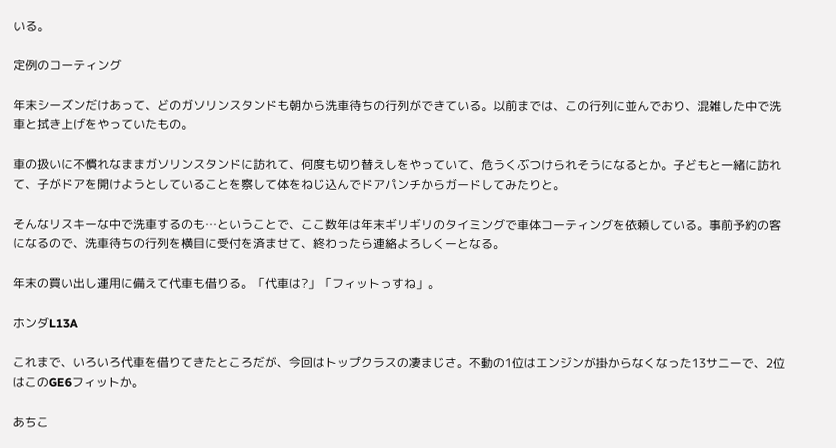いる。

定例のコーティング

年末シーズンだけあって、どのガソリンスタンドも朝から洗車待ちの行列ができている。以前までは、この行列に並んでおり、混雑した中で洗車と拭き上げをやっていたもの。

車の扱いに不慣れなままガソリンスタンドに訪れて、何度も切り替えしをやっていて、危うくぶつけられそうになるとか。子どもと一緒に訪れて、子がドアを開けようとしていることを察して体をねじ込んでドアパンチからガードしてみたりと。

そんなリスキーな中で洗車するのも…ということで、ここ数年は年末ギリギリのタイミングで車体コーティングを依頼している。事前予約の客になるので、洗車待ちの行列を横目に受付を済ませて、終わったら連絡よろしくーとなる。

年末の買い出し運用に備えて代車も借りる。「代車は?」「フィットっすね」。

ホンダL13A

これまで、いろいろ代車を借りてきたところだが、今回はトップクラスの凄まじさ。不動の1位はエンジンが掛からなくなった13サニーで、2位はこのGE6フィットか。

あちこ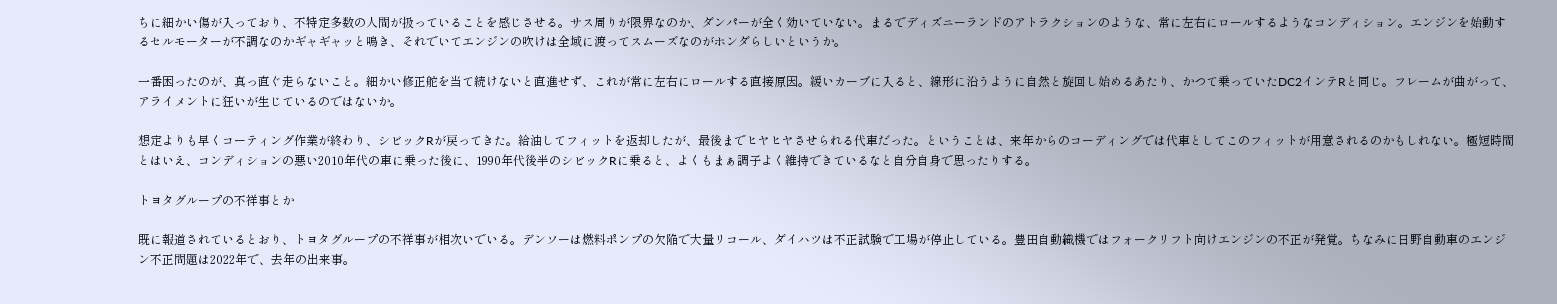ちに細かい傷が入っており、不特定多数の人間が扱っていることを感じさせる。サス周りが限界なのか、ダンパーが全く効いていない。まるでディズニーランドのアトラクションのような、常に左右にロールするようなコンディション。エンジンを始動するセルモーターが不調なのかギャギャッと鳴き、それでいてエンジンの吹けは全域に渡ってスムーズなのがホンダらしいというか。

一番困ったのが、真っ直ぐ走らないこと。細かい修正舵を当て続けないと直進せず、これが常に左右にロールする直接原因。緩いカーブに入ると、線形に沿うように自然と旋回し始めるあたり、かつて乗っていたDC2インテRと同じ。フレームが曲がって、アライメントに狂いが生じているのではないか。

想定よりも早くコーティング作業が終わり、シビックRが戻ってきた。給油してフィットを返却したが、最後までヒヤヒヤさせられる代車だった。ということは、来年からのコーディングでは代車としてこのフィットが用意されるのかもしれない。極短時間とはいえ、コンディションの悪い2010年代の車に乗った後に、1990年代後半のシビックRに乗ると、よくもまぁ調子よく維持できているなと自分自身で思ったりする。

トヨタグループの不祥事とか

既に報道されているとおり、トヨタグループの不祥事が相次いでいる。デンソーは燃料ポンプの欠陥で大量リコール、ダイハツは不正試験で工場が停止している。豊田自動織機ではフォークリフト向けエンジンの不正が発覚。ちなみに日野自動車のエンジン不正問題は2022年で、去年の出来事。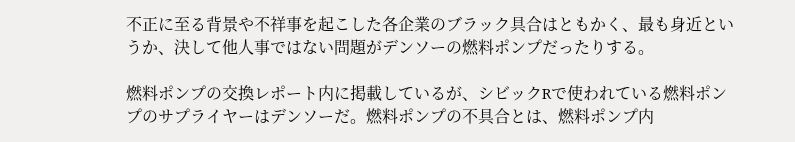不正に至る背景や不祥事を起こした各企業のブラック具合はともかく、最も身近というか、決して他人事ではない問題がデンソーの燃料ポンプだったりする。

燃料ポンプの交換レポート内に掲載しているが、シビックRで使われている燃料ポンプのサプライヤーはデンソーだ。燃料ポンプの不具合とは、燃料ポンプ内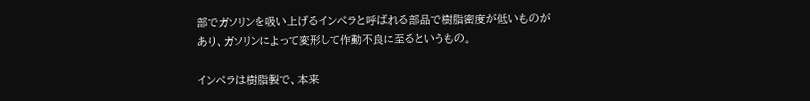部でガソリンを吸い上げるインペラと呼ばれる部品で樹脂密度が低いものがあり、ガソリンによって変形して作動不良に至るというもの。

インペラは樹脂製で、本来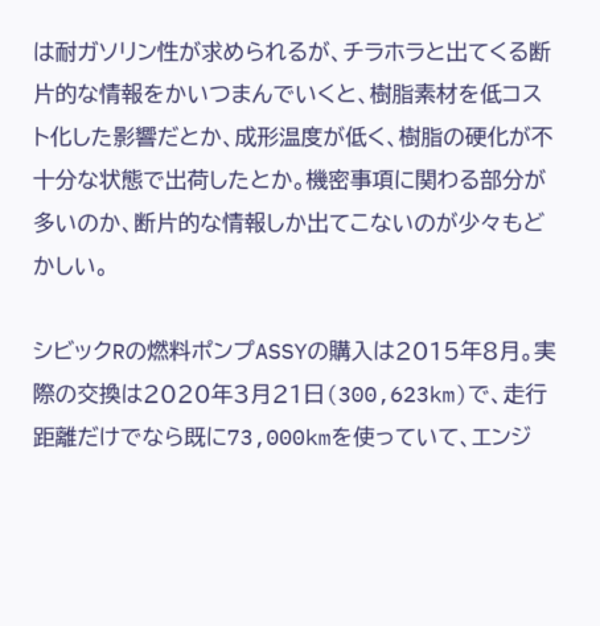は耐ガソリン性が求められるが、チラホラと出てくる断片的な情報をかいつまんでいくと、樹脂素材を低コスト化した影響だとか、成形温度が低く、樹脂の硬化が不十分な状態で出荷したとか。機密事項に関わる部分が多いのか、断片的な情報しか出てこないのが少々もどかしい。

シビックRの燃料ポンプASSYの購入は2015年8月。実際の交換は2020年3月21日(300,623km)で、走行距離だけでなら既に73,000kmを使っていて、エンジ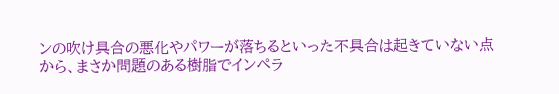ンの吹け具合の悪化やパワーが落ちるといった不具合は起きていない点から、まさか問題のある樹脂でインペラ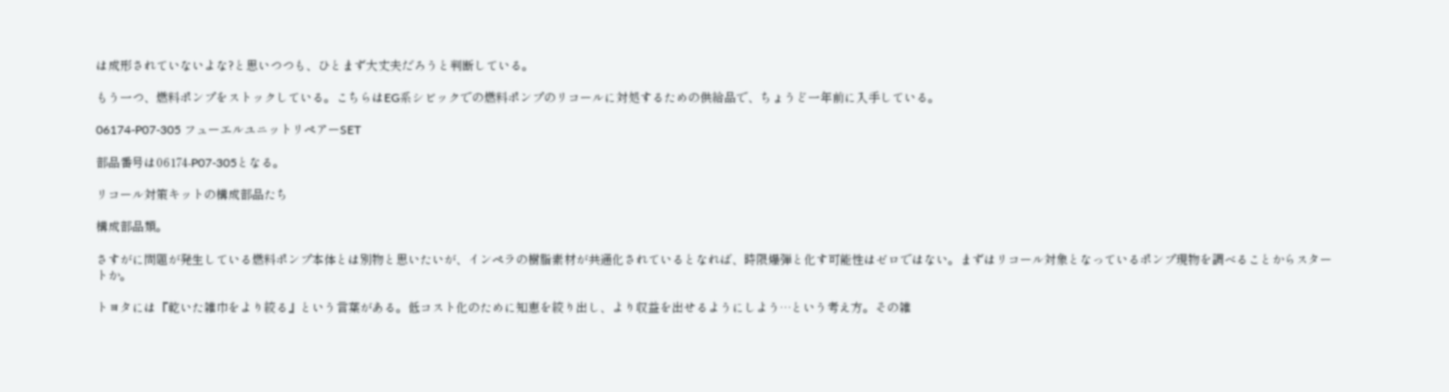は成形されていないよな?と思いつつも、ひとまず大丈夫だろうと判断している。

もう一つ、燃料ポンプをストックしている。こちらはEG系シビックでの燃料ポンプのリコールに対処するための供給品で、ちょうど一年前に入手している。

06174-P07-305 フューエルユニットリペアーSET

部品番号は06174-P07-305となる。

リコール対策キットの構成部品たち

構成部品類。

さすがに問題が発生している燃料ポンプ本体とは別物と思いたいが、インペラの樹脂素材が共通化されているとなれば、時限爆弾と化す可能性はゼロではない。まずはリコール対象となっているポンプ現物を調べることからスタートか。

トヨタには『乾いた雑巾をより絞る』という言葉がある。低コスト化のために知恵を絞り出し、より収益を出せるようにしよう…という考え方。その雑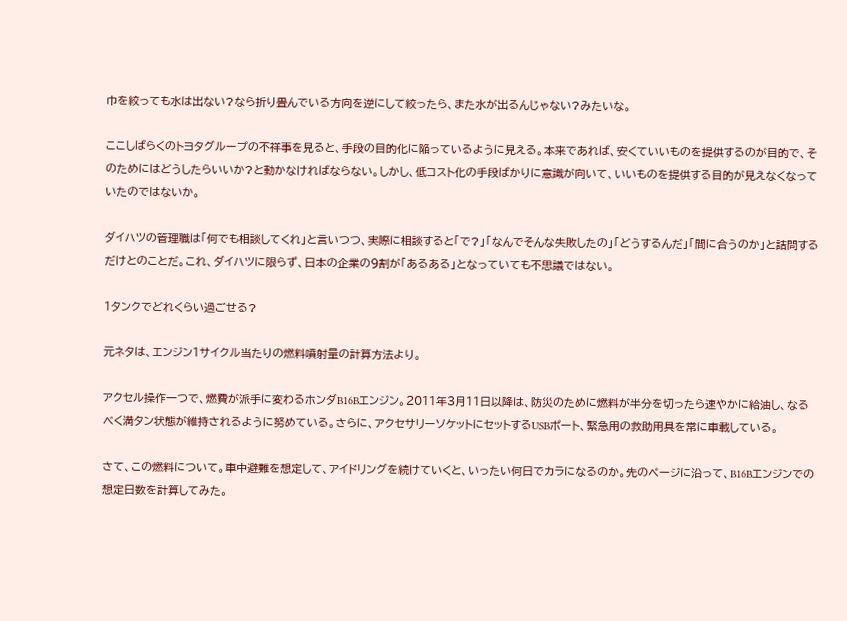巾を絞っても水は出ない?なら折り畳んでいる方向を逆にして絞ったら、また水が出るんじゃない?みたいな。

ここしばらくのトヨタグループの不祥事を見ると、手段の目的化に陥っているように見える。本来であれば、安くていいものを提供するのが目的で、そのためにはどうしたらいいか?と動かなければならない。しかし、低コスト化の手段ばかりに意識が向いて、いいものを提供する目的が見えなくなっていたのではないか。

ダイハツの管理職は「何でも相談してくれ」と言いつつ、実際に相談すると「で?」「なんでそんな失敗したの」「どうするんだ」「間に合うのか」と詰問するだけとのことだ。これ、ダイハツに限らず、日本の企業の9割が「あるある」となっていても不思議ではない。

1タンクでどれくらい過ごせる?

元ネタは、エンジン1サイクル当たりの燃料噴射量の計算方法より。

アクセル操作一つで、燃費が派手に変わるホンダB16Bエンジン。2011年3月11日以降は、防災のために燃料が半分を切ったら速やかに給油し、なるべく満タン状態が維持されるように努めている。さらに、アクセサリーソケットにセットするUSBポート、緊急用の救助用具を常に車載している。

さて、この燃料について。車中避難を想定して、アイドリングを続けていくと、いったい何日でカラになるのか。先のページに沿って、B16Bエンジンでの想定日数を計算してみた。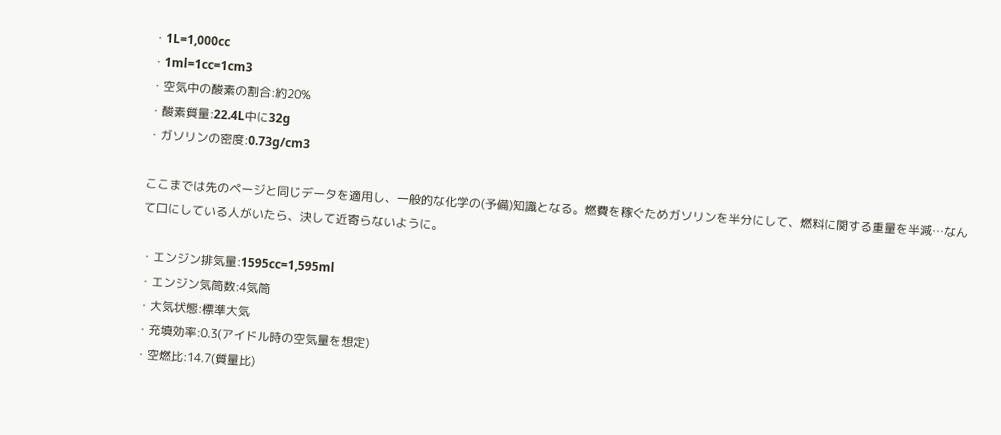・1L=1,000cc
・1ml=1cc=1cm3
・空気中の酸素の割合:約20%
・酸素質量:22.4L中に32g
・ガソリンの密度:0.73g/cm3

ここまでは先のページと同じデータを適用し、一般的な化学の(予備)知識となる。燃費を稼ぐためガソリンを半分にして、燃料に関する重量を半減…なんて口にしている人がいたら、決して近寄らないように。

・エンジン排気量:1595cc=1,595ml
・エンジン気筒数:4気筒
・大気状態:標準大気
・充填効率:0.3(アイドル時の空気量を想定)
・空燃比:14.7(質量比)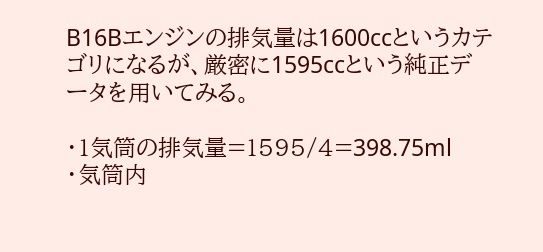B16Bエンジンの排気量は1600ccというカテゴリになるが、厳密に1595ccという純正データを用いてみる。

・1気筒の排気量=1595/4=398.75ml
・気筒内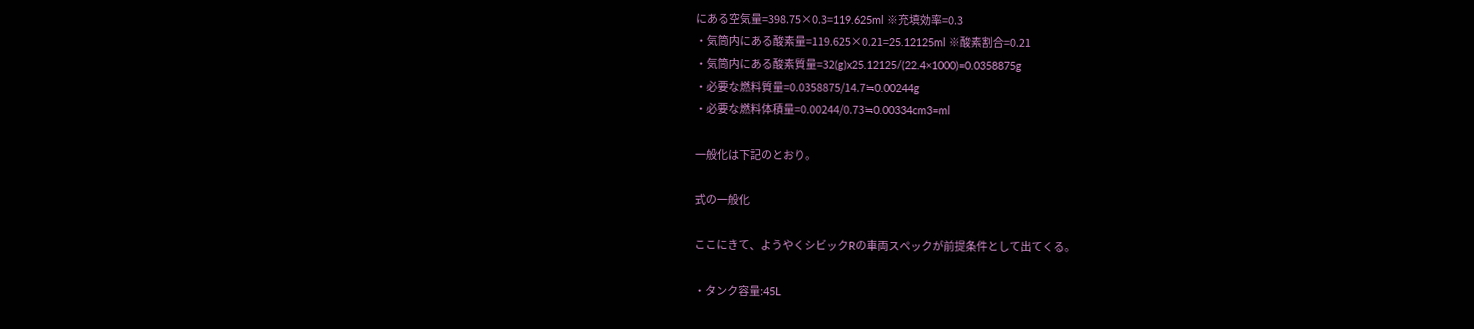にある空気量=398.75×0.3=119.625ml ※充填効率=0.3
・気筒内にある酸素量=119.625×0.21=25.12125ml ※酸素割合=0.21
・気筒内にある酸素質量=32(g)x25.12125/(22.4×1000)=0.0358875g
・必要な燃料質量=0.0358875/14.7≒0.00244g
・必要な燃料体積量=0.00244/0.73≒0.00334cm3=ml

一般化は下記のとおり。

式の一般化

ここにきて、ようやくシビックRの車両スペックが前提条件として出てくる。

・タンク容量:45L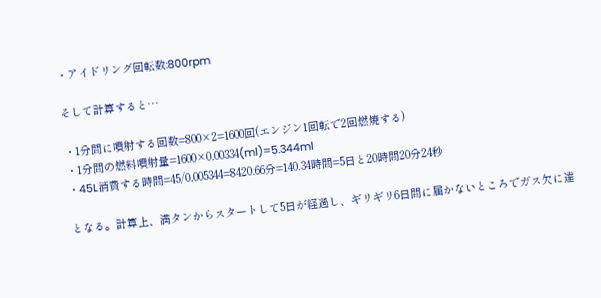・アイドリング回転数:800rpm

そして計算すると…

・1分間に噴射する回数=800×2=1600回(エンジン1回転で2回燃焼する)
・1分間の燃料噴射量=1600×0.00334(ml)=5.344ml
・45L消費する時間=45/0.005344=8420.66分=140.34時間=5日と20時間20分24秒

となる。計算上、満タンからスタートして5日が経過し、ギリギリ6日間に届かないところでガス欠に達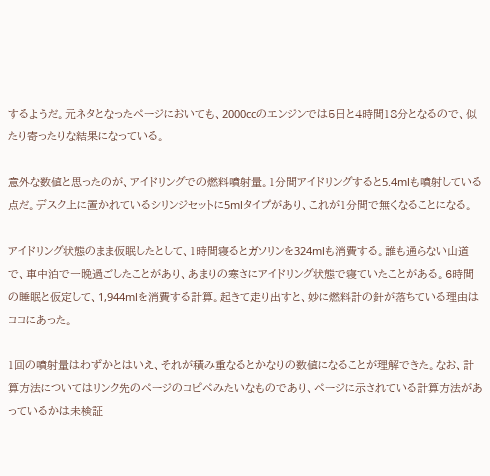するようだ。元ネタとなったページにおいても、2000ccのエンジンでは5日と4時間18分となるので、似たり寄ったりな結果になっている。

意外な数値と思ったのが、アイドリングでの燃料噴射量。1分間アイドリングすると5.4mlも噴射している点だ。デスク上に置かれているシリンジセットに5mlタイプがあり、これが1分間で無くなることになる。

アイドリング状態のまま仮眠したとして、1時間寝るとガソリンを324mlも消費する。誰も通らない山道で、車中泊で一晩過ごしたことがあり、あまりの寒さにアイドリング状態で寝ていたことがある。6時間の睡眠と仮定して、1,944mlを消費する計算。起きて走り出すと、妙に燃料計の針が落ちている理由はココにあった。

1回の噴射量はわずかとはいえ、それが積み重なるとかなりの数値になることが理解できた。なお、計算方法についてはリンク先のページのコピペみたいなものであり、ページに示されている計算方法があっているかは未検証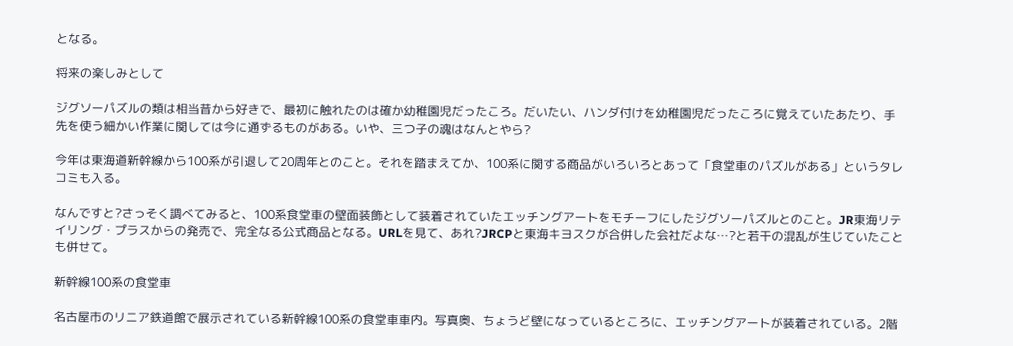となる。

将来の楽しみとして

ジグソーパズルの類は相当昔から好きで、最初に触れたのは確か幼稚園児だったころ。だいたい、ハンダ付けを幼稚園児だったころに覚えていたあたり、手先を使う細かい作業に関しては今に通ずるものがある。いや、三つ子の魂はなんとやら?

今年は東海道新幹線から100系が引退して20周年とのこと。それを踏まえてか、100系に関する商品がいろいろとあって「食堂車のパズルがある」というタレコミも入る。

なんですと?さっそく調べてみると、100系食堂車の壁面装飾として装着されていたエッチングアートをモチーフにしたジグソーパズルとのこと。JR東海リテイリング・プラスからの発売で、完全なる公式商品となる。URLを見て、あれ?JRCPと東海キヨスクが合併した会社だよな…?と若干の混乱が生じていたことも併せて。

新幹線100系の食堂車

名古屋市のリニア鉄道館で展示されている新幹線100系の食堂車車内。写真奥、ちょうど壁になっているところに、エッチングアートが装着されている。2階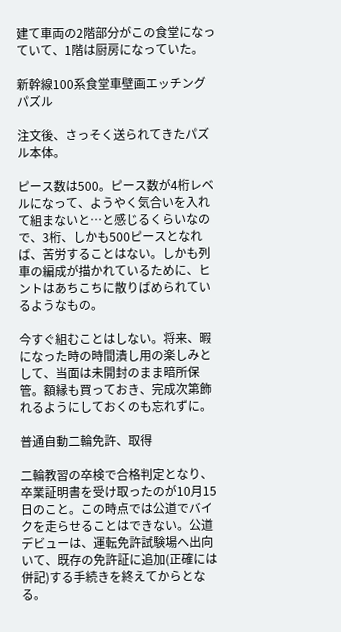建て車両の2階部分がこの食堂になっていて、1階は厨房になっていた。

新幹線100系食堂車壁画エッチングパズル

注文後、さっそく送られてきたパズル本体。

ピース数は500。ピース数が4桁レベルになって、ようやく気合いを入れて組まないと…と感じるくらいなので、3桁、しかも500ピースとなれば、苦労することはない。しかも列車の編成が描かれているために、ヒントはあちこちに散りばめられているようなもの。

今すぐ組むことはしない。将来、暇になった時の時間潰し用の楽しみとして、当面は未開封のまま暗所保管。額縁も買っておき、完成次第飾れるようにしておくのも忘れずに。

普通自動二輪免許、取得

二輪教習の卒検で合格判定となり、卒業証明書を受け取ったのが10月15日のこと。この時点では公道でバイクを走らせることはできない。公道デビューは、運転免許試験場へ出向いて、既存の免許証に追加(正確には併記)する手続きを終えてからとなる。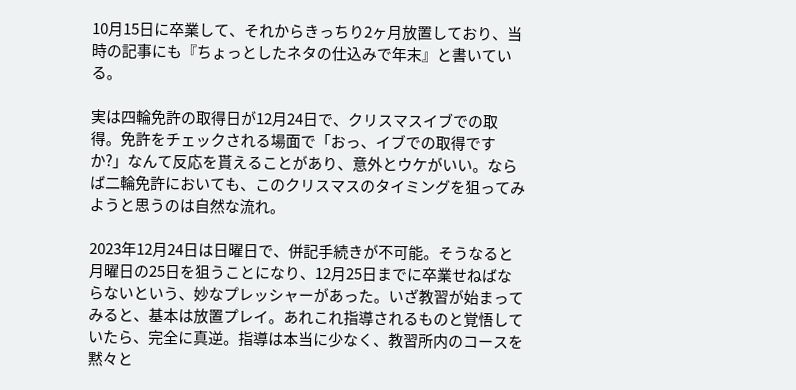10月15日に卒業して、それからきっちり2ヶ月放置しており、当時の記事にも『ちょっとしたネタの仕込みで年末』と書いている。

実は四輪免許の取得日が12月24日で、クリスマスイブでの取得。免許をチェックされる場面で「おっ、イブでの取得ですか?」なんて反応を貰えることがあり、意外とウケがいい。ならば二輪免許においても、このクリスマスのタイミングを狙ってみようと思うのは自然な流れ。

2023年12月24日は日曜日で、併記手続きが不可能。そうなると月曜日の25日を狙うことになり、12月25日までに卒業せねばならないという、妙なプレッシャーがあった。いざ教習が始まってみると、基本は放置プレイ。あれこれ指導されるものと覚悟していたら、完全に真逆。指導は本当に少なく、教習所内のコースを黙々と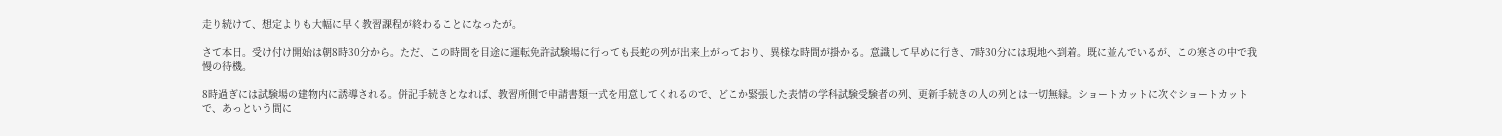走り続けて、想定よりも大幅に早く教習課程が終わることになったが。

さて本日。受け付け開始は朝8時30分から。ただ、この時間を目途に運転免許試験場に行っても長蛇の列が出来上がっており、異様な時間が掛かる。意識して早めに行き、7時30分には現地へ到着。既に並んでいるが、この寒さの中で我慢の待機。

8時過ぎには試験場の建物内に誘導される。併記手続きとなれば、教習所側で申請書類一式を用意してくれるので、どこか緊張した表情の学科試験受験者の列、更新手続きの人の列とは一切無縁。ショートカットに次ぐショートカットで、あっという間に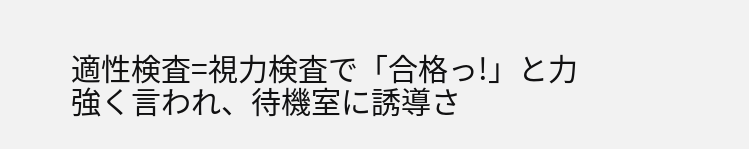適性検査=視力検査で「合格っ!」と力強く言われ、待機室に誘導さ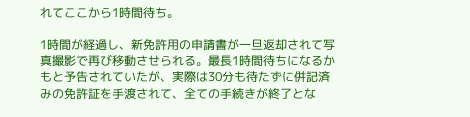れてここから1時間待ち。

1時間が経過し、新免許用の申請書が一旦返却されて写真撮影で再び移動させられる。最長1時間待ちになるかもと予告されていたが、実際は30分も待たずに併記済みの免許証を手渡されて、全ての手続きが終了とな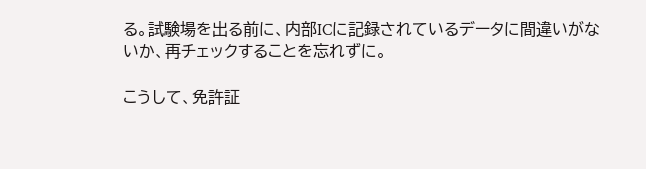る。試験場を出る前に、内部ICに記録されているデータに間違いがないか、再チェックすることを忘れずに。

こうして、免許証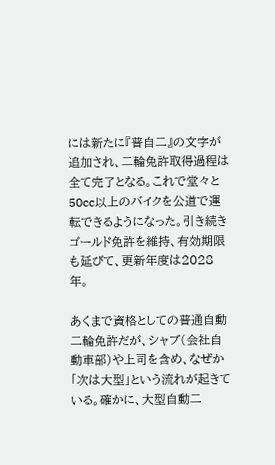には新たに『普自二』の文字が追加され、二輪免許取得過程は全て完了となる。これで堂々と50cc以上のバイクを公道で運転できるようになった。引き続きゴールド免許を維持、有効期限も延びて、更新年度は2028年。

あくまで資格としての普通自動二輪免許だが、シャブ(会社自動車部)や上司を含め、なぜか「次は大型」という流れが起きている。確かに、大型自動二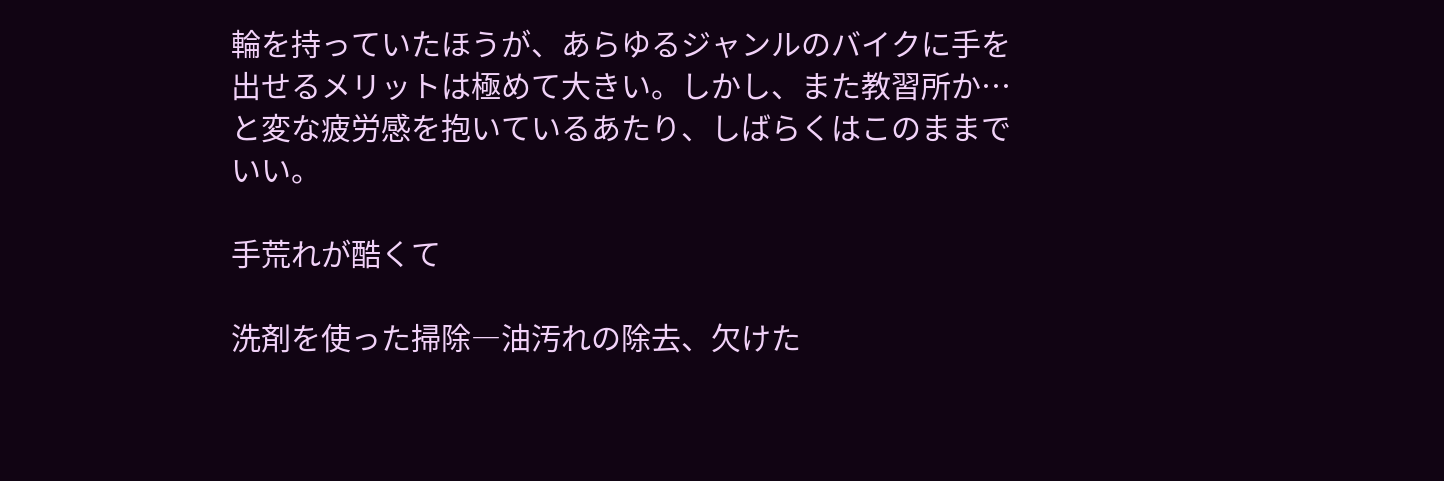輪を持っていたほうが、あらゆるジャンルのバイクに手を出せるメリットは極めて大きい。しかし、また教習所か…と変な疲労感を抱いているあたり、しばらくはこのままでいい。

手荒れが酷くて

洗剤を使った掃除―油汚れの除去、欠けた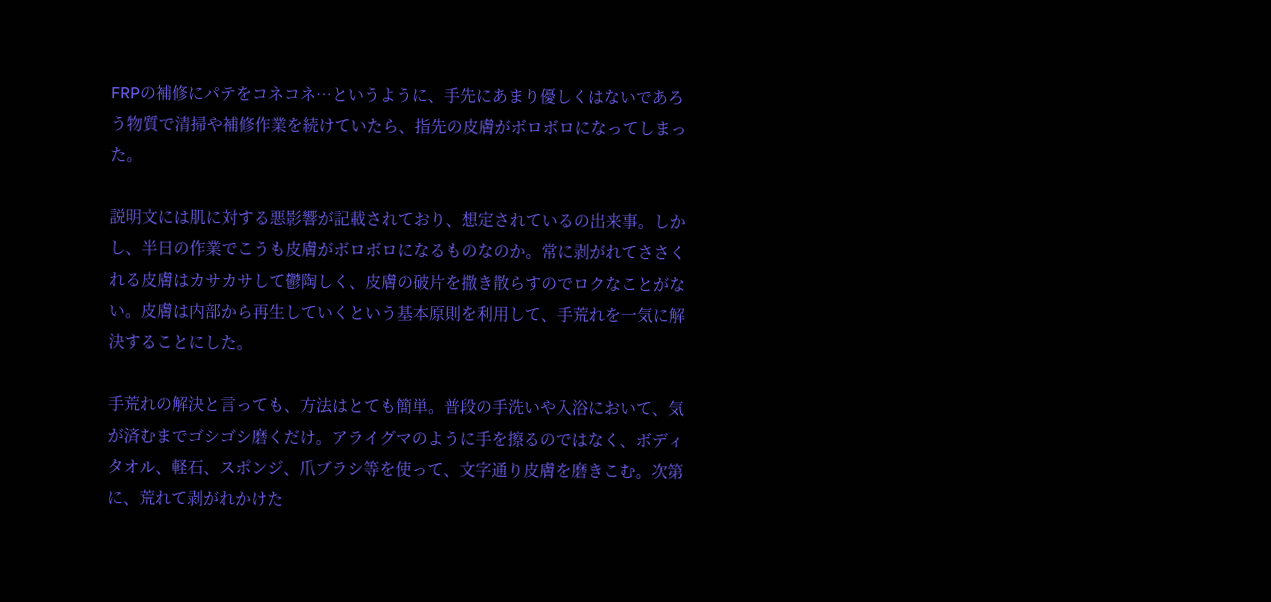FRPの補修にパテをコネコネ…というように、手先にあまり優しくはないであろう物質で清掃や補修作業を続けていたら、指先の皮膚がボロボロになってしまった。

説明文には肌に対する悪影響が記載されており、想定されているの出来事。しかし、半日の作業でこうも皮膚がボロボロになるものなのか。常に剥がれてささくれる皮膚はカサカサして鬱陶しく、皮膚の破片を撒き散らすのでロクなことがない。皮膚は内部から再生していくという基本原則を利用して、手荒れを一気に解決することにした。

手荒れの解決と言っても、方法はとても簡単。普段の手洗いや入浴において、気が済むまでゴシゴシ磨くだけ。アライグマのように手を擦るのではなく、ボディタオル、軽石、スポンジ、爪ブラシ等を使って、文字通り皮膚を磨きこむ。次第に、荒れて剥がれかけた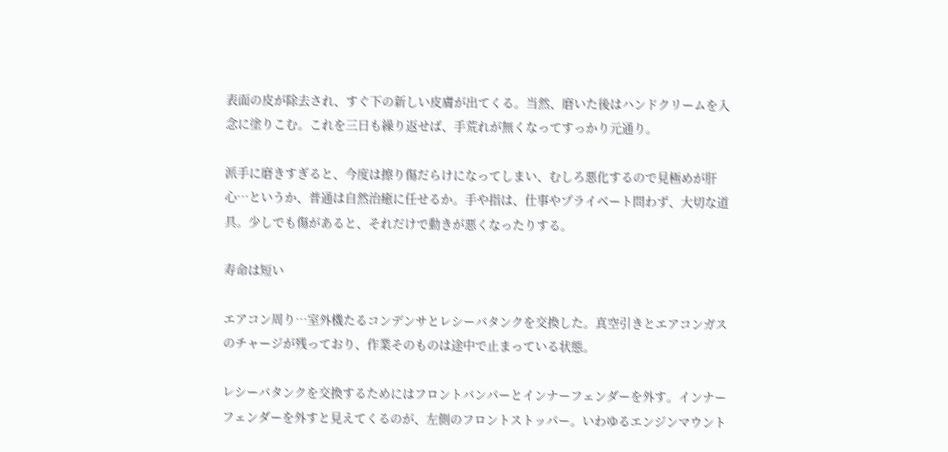表面の皮が除去され、すぐ下の新しい皮膚が出てくる。当然、磨いた後はハンドクリームを入念に塗りこむ。これを三日も繰り返せば、手荒れが無くなってすっかり元通り。

派手に磨きすぎると、今度は擦り傷だらけになってしまい、むしろ悪化するので見極めが肝心…というか、普通は自然治癒に任せるか。手や指は、仕事やプライベート問わず、大切な道具。少しでも傷があると、それだけで動きが悪くなったりする。

寿命は短い

エアコン周り…室外機たるコンデンサとレシーバタンクを交換した。真空引きとエアコンガスのチャージが残っており、作業そのものは途中で止まっている状態。

レシーバタンクを交換するためにはフロントバンパーとインナーフェンダーを外す。インナーフェンダーを外すと見えてくるのが、左側のフロントストッパー。いわゆるエンジンマウント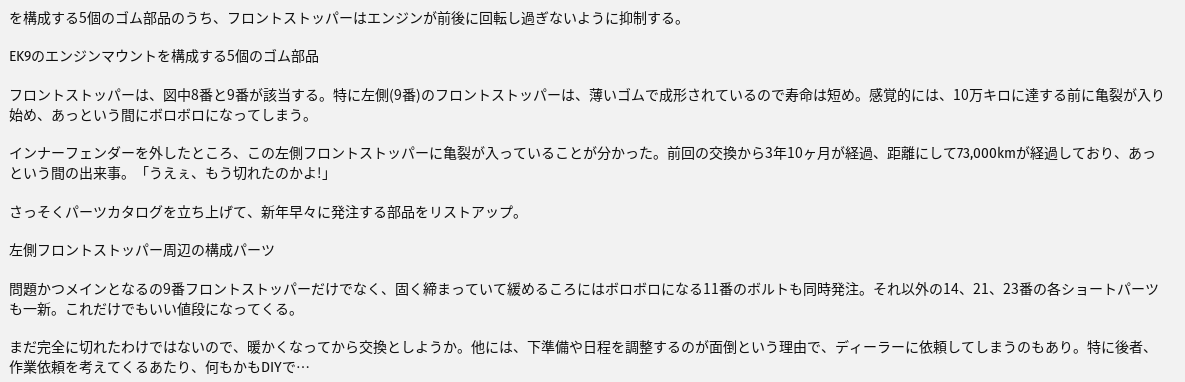を構成する5個のゴム部品のうち、フロントストッパーはエンジンが前後に回転し過ぎないように抑制する。

EK9のエンジンマウントを構成する5個のゴム部品

フロントストッパーは、図中8番と9番が該当する。特に左側(9番)のフロントストッパーは、薄いゴムで成形されているので寿命は短め。感覚的には、10万キロに達する前に亀裂が入り始め、あっという間にボロボロになってしまう。

インナーフェンダーを外したところ、この左側フロントストッパーに亀裂が入っていることが分かった。前回の交換から3年10ヶ月が経過、距離にして73,000kmが経過しており、あっという間の出来事。「うえぇ、もう切れたのかよ!」

さっそくパーツカタログを立ち上げて、新年早々に発注する部品をリストアップ。

左側フロントストッパー周辺の構成パーツ

問題かつメインとなるの9番フロントストッパーだけでなく、固く締まっていて緩めるころにはボロボロになる11番のボルトも同時発注。それ以外の14、21、23番の各ショートパーツも一新。これだけでもいい値段になってくる。

まだ完全に切れたわけではないので、暖かくなってから交換としようか。他には、下準備や日程を調整するのが面倒という理由で、ディーラーに依頼してしまうのもあり。特に後者、作業依頼を考えてくるあたり、何もかもDIYで…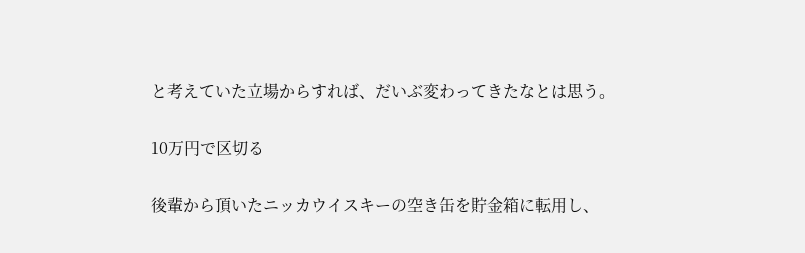と考えていた立場からすれば、だいぶ変わってきたなとは思う。

10万円で区切る

後輩から頂いたニッカウイスキーの空き缶を貯金箱に転用し、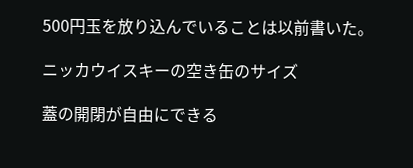500円玉を放り込んでいることは以前書いた。

ニッカウイスキーの空き缶のサイズ

蓋の開閉が自由にできる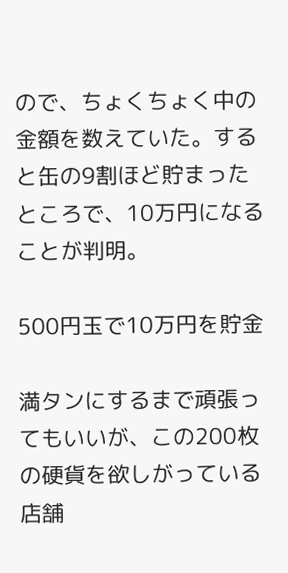ので、ちょくちょく中の金額を数えていた。すると缶の9割ほど貯まったところで、10万円になることが判明。

500円玉で10万円を貯金

満タンにするまで頑張ってもいいが、この200枚の硬貨を欲しがっている店舗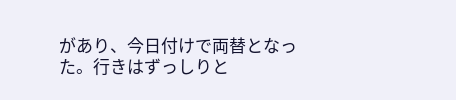があり、今日付けで両替となった。行きはずっしりと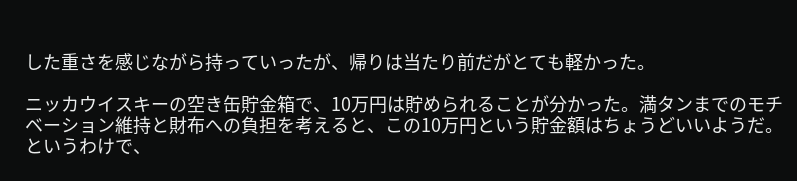した重さを感じながら持っていったが、帰りは当たり前だがとても軽かった。

ニッカウイスキーの空き缶貯金箱で、10万円は貯められることが分かった。満タンまでのモチベーション維持と財布への負担を考えると、この10万円という貯金額はちょうどいいようだ。というわけで、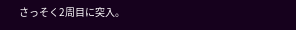さっそく2周目に突入。